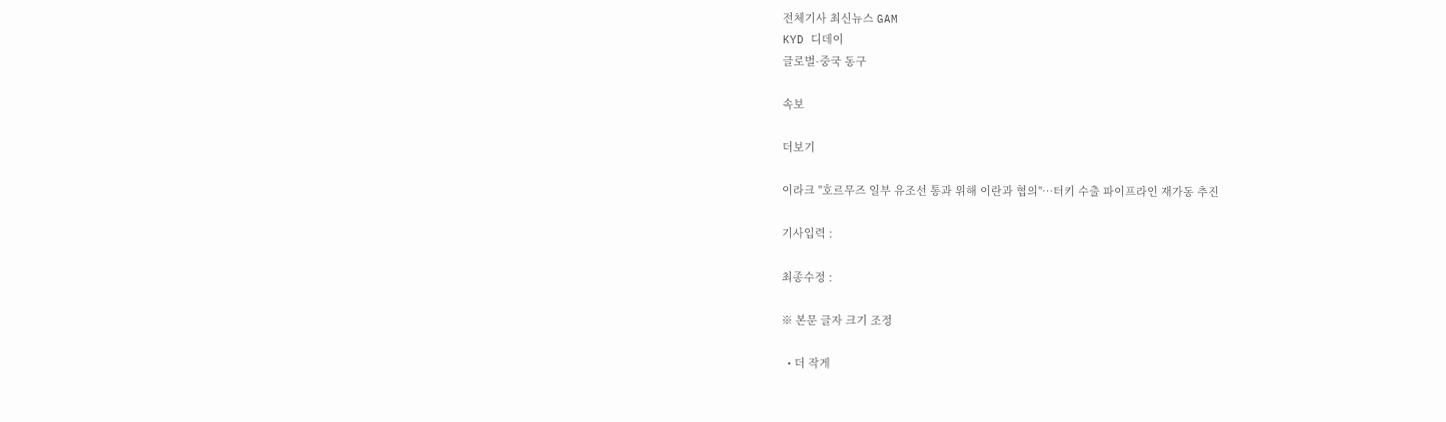전체기사 최신뉴스 GAM
KYD 디데이
글로벌·중국 동구

속보

더보기

이라크 "호르무즈 일부 유조선 통과 위해 이란과 협의"…터키 수출 파이프라인 재가동 추진

기사입력 :

최종수정 :

※ 본문 글자 크기 조정

  • 더 작게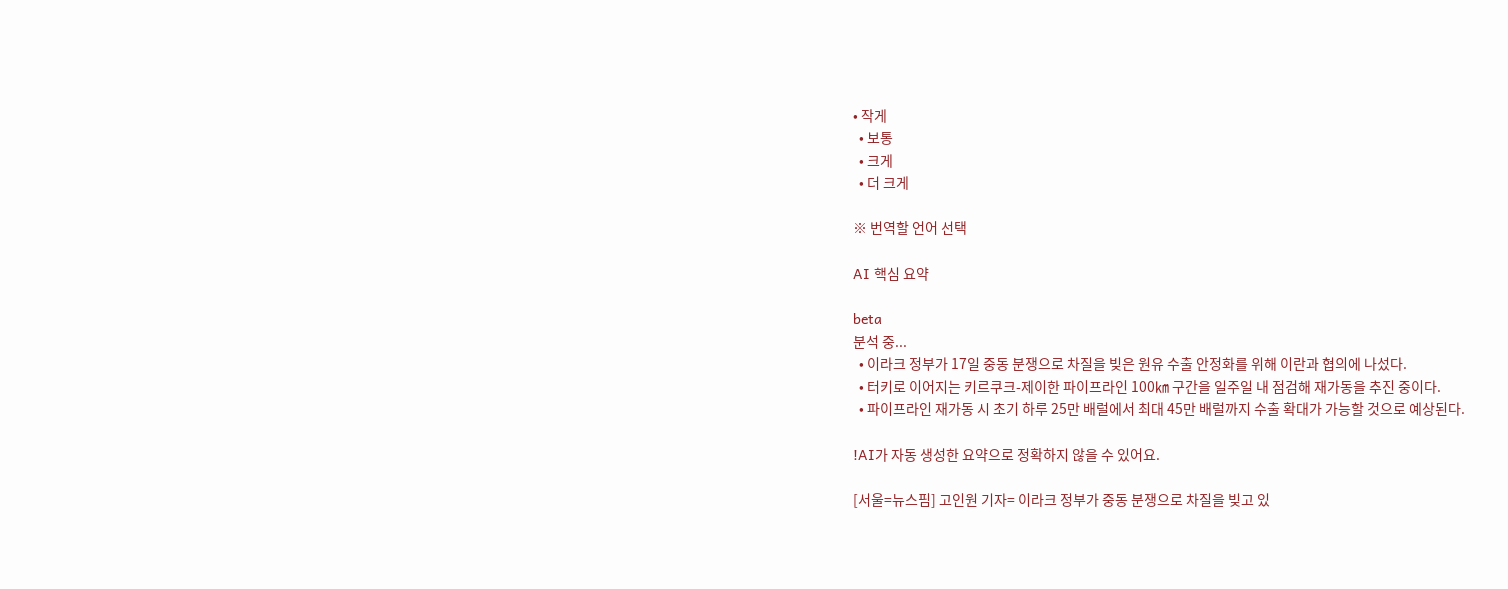• 작게
  • 보통
  • 크게
  • 더 크게

※ 번역할 언어 선택

AI 핵심 요약

beta
분석 중...
  • 이라크 정부가 17일 중동 분쟁으로 차질을 빚은 원유 수출 안정화를 위해 이란과 협의에 나섰다.
  • 터키로 이어지는 키르쿠크-제이한 파이프라인 100㎞ 구간을 일주일 내 점검해 재가동을 추진 중이다.
  • 파이프라인 재가동 시 초기 하루 25만 배럴에서 최대 45만 배럴까지 수출 확대가 가능할 것으로 예상된다.

!AI가 자동 생성한 요약으로 정확하지 않을 수 있어요.

[서울=뉴스핌] 고인원 기자= 이라크 정부가 중동 분쟁으로 차질을 빚고 있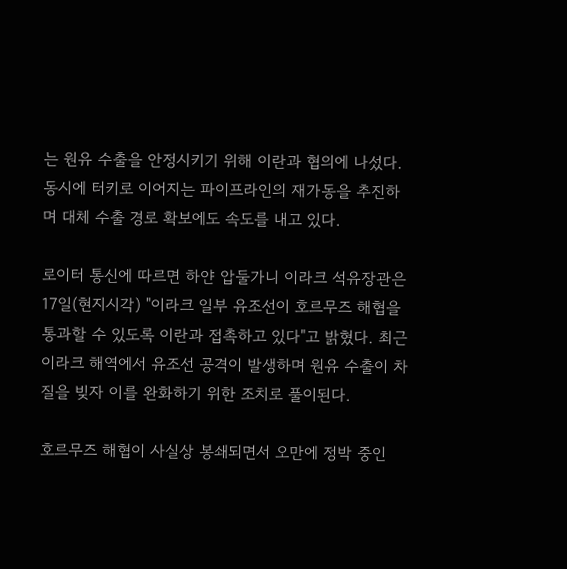는 원유 수출을 안정시키기 위해 이란과 협의에 나섰다. 동시에 터키로 이어지는 파이프라인의 재가동을 추진하며 대체 수출 경로 확보에도 속도를 내고 있다.

로이터 통신에 따르면 하얀 압둘가니 이라크 석유장관은 17일(현지시각) "이라크 일부 유조선이 호르무즈 해협을 통과할 수 있도록 이란과 접촉하고 있다"고 밝혔다. 최근 이라크 해역에서 유조선 공격이 발생하며 원유 수출이 차질을 빚자 이를 완화하기 위한 조치로 풀이된다.

호르무즈 해협이 사실상 봉쇄되면서 오만에 정박 중인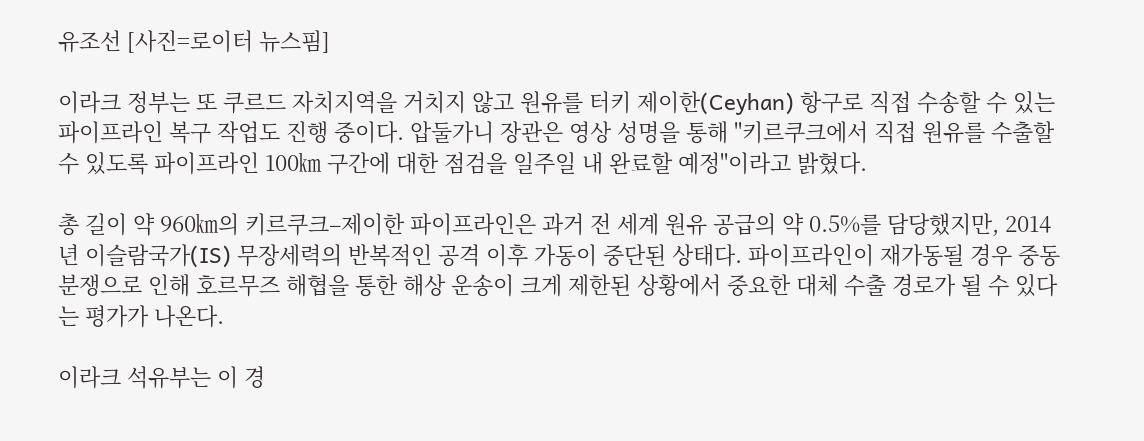유조선 [사진=로이터 뉴스핌]

이라크 정부는 또 쿠르드 자치지역을 거치지 않고 원유를 터키 제이한(Ceyhan) 항구로 직접 수송할 수 있는 파이프라인 복구 작업도 진행 중이다. 압둘가니 장관은 영상 성명을 통해 "키르쿠크에서 직접 원유를 수출할 수 있도록 파이프라인 100㎞ 구간에 대한 점검을 일주일 내 완료할 예정"이라고 밝혔다.

총 길이 약 960㎞의 키르쿠크–제이한 파이프라인은 과거 전 세계 원유 공급의 약 0.5%를 담당했지만, 2014년 이슬람국가(IS) 무장세력의 반복적인 공격 이후 가동이 중단된 상태다. 파이프라인이 재가동될 경우 중동 분쟁으로 인해 호르무즈 해협을 통한 해상 운송이 크게 제한된 상황에서 중요한 대체 수출 경로가 될 수 있다는 평가가 나온다.

이라크 석유부는 이 경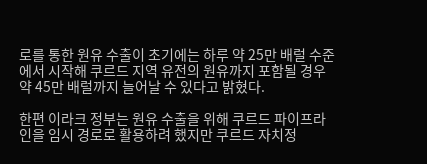로를 통한 원유 수출이 초기에는 하루 약 25만 배럴 수준에서 시작해 쿠르드 지역 유전의 원유까지 포함될 경우 약 45만 배럴까지 늘어날 수 있다고 밝혔다.

한편 이라크 정부는 원유 수출을 위해 쿠르드 파이프라인을 임시 경로로 활용하려 했지만 쿠르드 자치정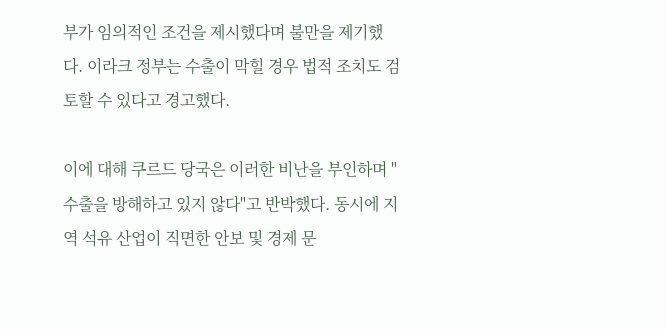부가 임의적인 조건을 제시했다며 불만을 제기했다. 이라크 정부는 수출이 막힐 경우 법적 조치도 검토할 수 있다고 경고했다.

이에 대해 쿠르드 당국은 이러한 비난을 부인하며 "수출을 방해하고 있지 않다"고 반박했다. 동시에 지역 석유 산업이 직면한 안보 및 경제 문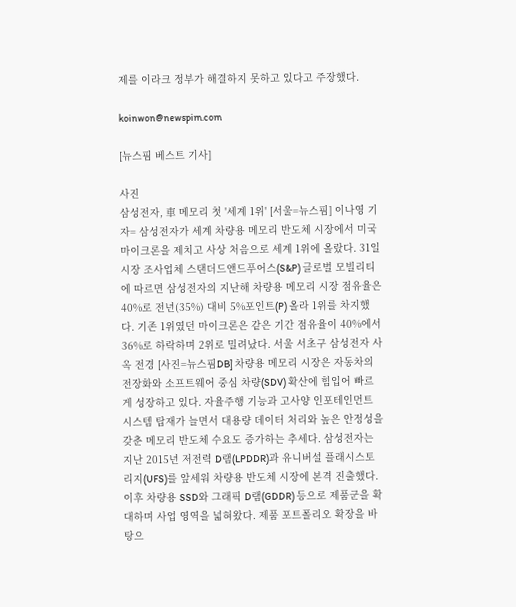제를 이라크 정부가 해결하지 못하고 있다고 주장했다.

koinwon@newspim.com

[뉴스핌 베스트 기사]

사진
삼성전자, 車 메모리 첫 '세계 1위' [서울=뉴스핌] 이나영 기자= 삼성전자가 세계 차량용 메모리 반도체 시장에서 미국 마이크론을 제치고 사상 처음으로 세계 1위에 올랐다. 31일 시장 조사업체 스탠더드앤드푸어스(S&P) 글로벌 모빌리티에 따르면 삼성전자의 지난해 차량용 메모리 시장 점유율은 40%로 전년(35%) 대비 5%포인트(P) 올라 1위를 차지했다. 기존 1위였던 마이크론은 같은 기간 점유율이 40%에서 36%로 하락하며 2위로 밀려났다. 서울 서초구 삼성전자 사옥 전경 [사진=뉴스핌DB] 차량용 메모리 시장은 자동차의 전장화와 소프트웨어 중심 차량(SDV) 확산에 힘입어 빠르게 성장하고 있다. 자율주행 기능과 고사양 인포테인먼트 시스템 탑재가 늘면서 대용량 데이터 처리와 높은 안정성을 갖춘 메모리 반도체 수요도 증가하는 추세다. 삼성전자는 지난 2015년 저전력 D램(LPDDR)과 유니버설 플래시스토리지(UFS)를 앞세워 차량용 반도체 시장에 본격 진출했다. 이후 차량용 SSD와 그래픽 D램(GDDR) 등으로 제품군을 확대하며 사업 영역을 넓혀왔다. 제품 포트폴리오 확장을 바탕으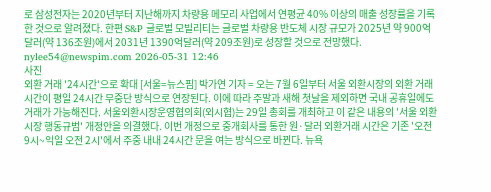로 삼성전자는 2020년부터 지난해까지 차량용 메모리 사업에서 연평균 40% 이상의 매출 성장률을 기록한 것으로 알려졌다. 한편 S&P 글로벌 모빌리티는 글로벌 차량용 반도체 시장 규모가 2025년 약 900억달러(약 136조원)에서 2031년 1390억달러(약 209조원)로 성장할 것으로 전망했다. nylee54@newspim.com 2026-05-31 12:46
사진
외환 거래 '24시간'으로 확대 [서울=뉴스핌] 박가연 기자 = 오는 7월 6일부터 서울 외환시장의 외환 거래시간이 평일 24시간 무중단 방식으로 연장된다. 이에 따라 주말과 새해 첫날을 제외하면 국내 공휴일에도 거래가 가능해진다. 서울외환시장운영협의회(외시협)는 29일 총회를 개최하고 이 같은 내용의 '서울 외환시장 행동규범' 개정안을 의결했다. 이번 개정으로 중개회사를 통한 원·달러 외환거래 시간은 기존 '오전 9시~익일 오전 2시'에서 주중 내내 24시간 문을 여는 방식으로 바뀐다. 뉴욕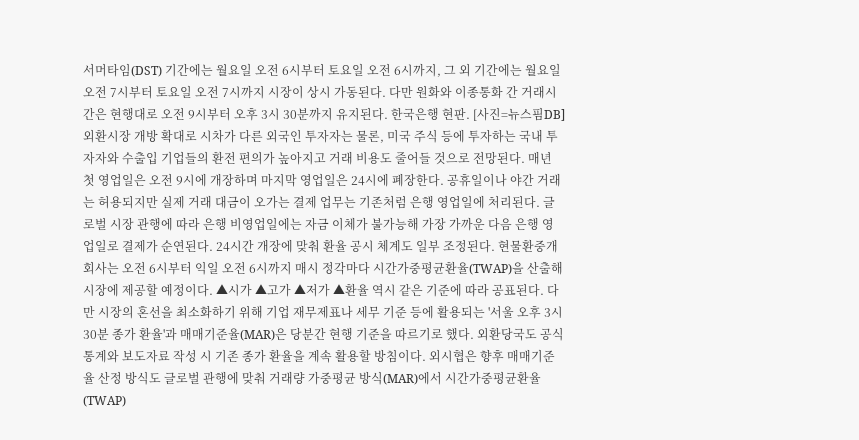서머타임(DST) 기간에는 월요일 오전 6시부터 토요일 오전 6시까지, 그 외 기간에는 월요일 오전 7시부터 토요일 오전 7시까지 시장이 상시 가동된다. 다만 원화와 이종통화 간 거래시간은 현행대로 오전 9시부터 오후 3시 30분까지 유지된다. 한국은행 현판. [사진=뉴스핌DB] 외환시장 개방 확대로 시차가 다른 외국인 투자자는 물론, 미국 주식 등에 투자하는 국내 투자자와 수출입 기업들의 환전 편의가 높아지고 거래 비용도 줄어들 것으로 전망된다. 매년 첫 영업일은 오전 9시에 개장하며 마지막 영업일은 24시에 폐장한다. 공휴일이나 야간 거래는 허용되지만 실제 거래 대금이 오가는 결제 업무는 기존처럼 은행 영업일에 처리된다. 글로벌 시장 관행에 따라 은행 비영업일에는 자금 이체가 불가능해 가장 가까운 다음 은행 영업일로 결제가 순연된다. 24시간 개장에 맞춰 환율 공시 체계도 일부 조정된다. 현물환중개회사는 오전 6시부터 익일 오전 6시까지 매시 정각마다 시간가중평균환율(TWAP)을 산출해 시장에 제공할 예정이다. ▲시가 ▲고가 ▲저가 ▲환율 역시 같은 기준에 따라 공표된다. 다만 시장의 혼선을 최소화하기 위해 기업 재무제표나 세무 기준 등에 활용되는 '서울 오후 3시 30분 종가 환율'과 매매기준율(MAR)은 당분간 현행 기준을 따르기로 했다. 외환당국도 공식 통계와 보도자료 작성 시 기존 종가 환율을 계속 활용할 방침이다. 외시협은 향후 매매기준율 산정 방식도 글로벌 관행에 맞춰 거래량 가중평균 방식(MAR)에서 시간가중평균환율(TWAP)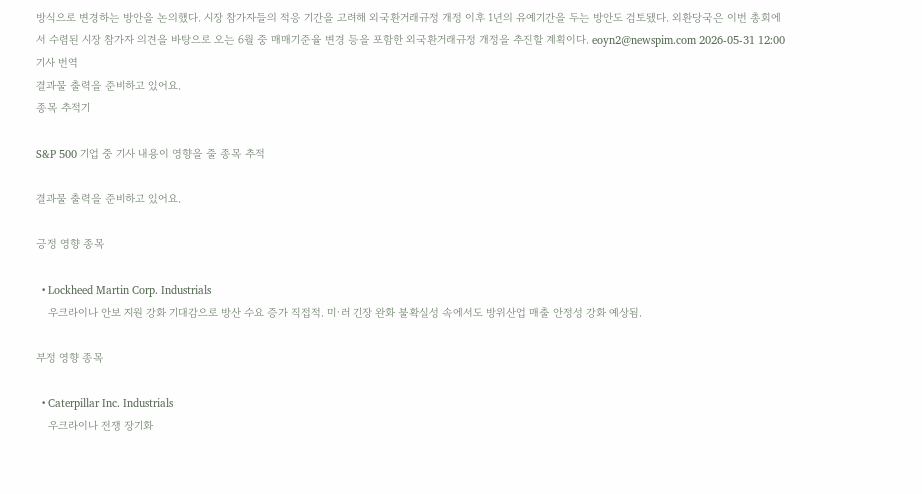방식으로 변경하는 방안을 논의했다. 시장 참가자들의 적응 기간을 고려해 외국환거래규정 개정 이후 1년의 유예기간을 두는 방안도 검토됐다. 외환당국은 이번 총회에서 수렴된 시장 참가자 의견을 바탕으로 오는 6월 중 매매기준율 변경 등을 포함한 외국환거래규정 개정을 추진할 계획이다. eoyn2@newspim.com 2026-05-31 12:00
기사 번역
결과물 출력을 준비하고 있어요.
종목 추적기

S&P 500 기업 중 기사 내용이 영향을 줄 종목 추적

결과물 출력을 준비하고 있어요.

긍정 영향 종목

  • Lockheed Martin Corp. Industrials
    우크라이나 안보 지원 강화 기대감으로 방산 수요 증가 직접적. 미·러 긴장 완화 불확실성 속에서도 방위산업 매출 안정성 강화 예상됨.

부정 영향 종목

  • Caterpillar Inc. Industrials
    우크라이나 전쟁 장기화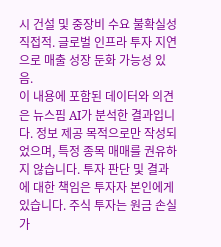시 건설 및 중장비 수요 불확실성 직접적. 글로벌 인프라 투자 지연으로 매출 성장 둔화 가능성 있음.
이 내용에 포함된 데이터와 의견은 뉴스핌 AI가 분석한 결과입니다. 정보 제공 목적으로만 작성되었으며, 특정 종목 매매를 권유하지 않습니다. 투자 판단 및 결과에 대한 책임은 투자자 본인에게 있습니다. 주식 투자는 원금 손실 가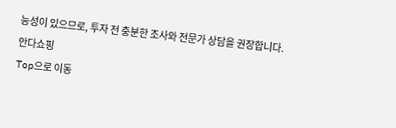능성이 있으므로, 투자 전 충분한 조사와 전문가 상담을 권장합니다.
안다쇼핑
Top으로 이동